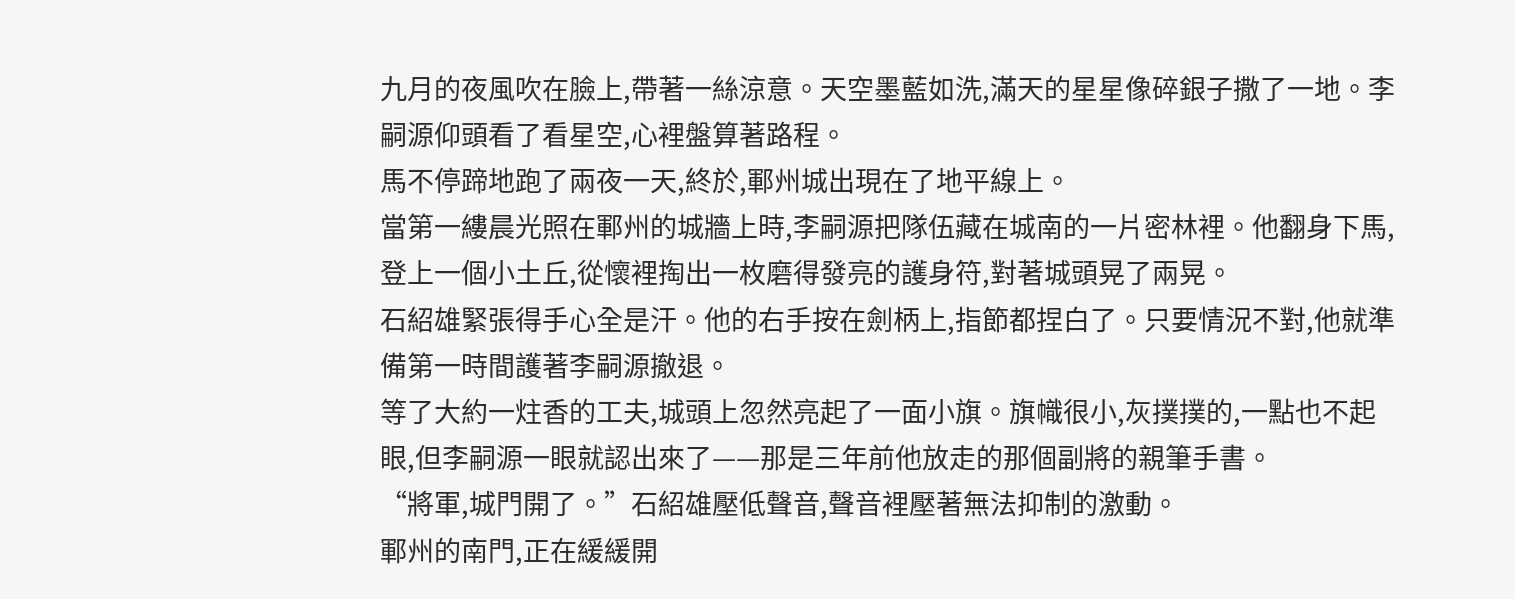九月的夜風吹在臉上,帶著一絲涼意。天空墨藍如洗,滿天的星星像碎銀子撒了一地。李嗣源仰頭看了看星空,心裡盤算著路程。
馬不停蹄地跑了兩夜一天,終於,鄆州城出現在了地平線上。
當第一縷晨光照在鄆州的城牆上時,李嗣源把隊伍藏在城南的一片密林裡。他翻身下馬,登上一個小土丘,從懷裡掏出一枚磨得發亮的護身符,對著城頭晃了兩晃。
石紹雄緊張得手心全是汗。他的右手按在劍柄上,指節都捏白了。只要情況不對,他就準備第一時間護著李嗣源撤退。
等了大約一炷香的工夫,城頭上忽然亮起了一面小旗。旗幟很小,灰撲撲的,一點也不起眼,但李嗣源一眼就認出來了——那是三年前他放走的那個副將的親筆手書。
“將軍,城門開了。”石紹雄壓低聲音,聲音裡壓著無法抑制的激動。
鄆州的南門,正在緩緩開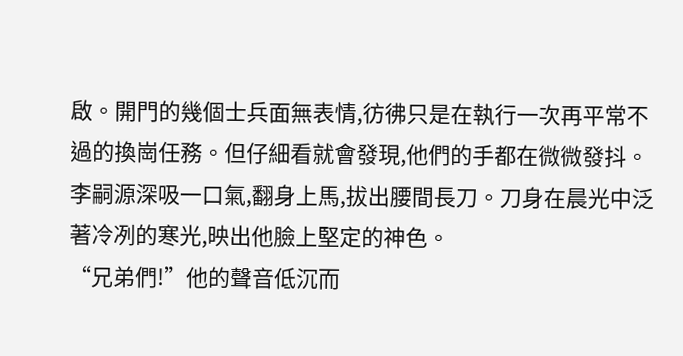啟。開門的幾個士兵面無表情,彷彿只是在執行一次再平常不過的換崗任務。但仔細看就會發現,他們的手都在微微發抖。
李嗣源深吸一口氣,翻身上馬,拔出腰間長刀。刀身在晨光中泛著冷冽的寒光,映出他臉上堅定的神色。
“兄弟們!”他的聲音低沉而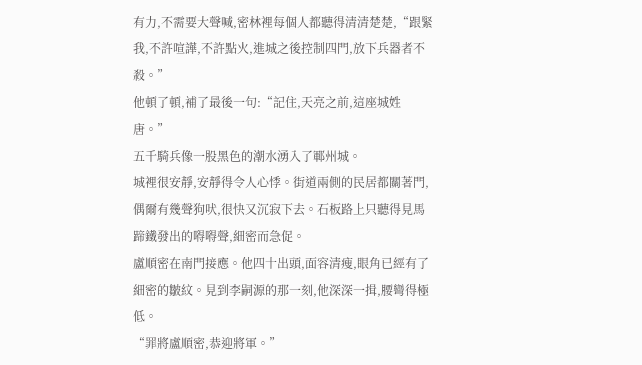有力,不需要大聲喊,密林裡每個人都聽得清清楚楚,“跟緊我,不許喧譁,不許點火,進城之後控制四門,放下兵器者不殺。”
他頓了頓,補了最後一句:“記住,天亮之前,這座城姓唐。”
五千騎兵像一股黑色的潮水湧入了鄆州城。
城裡很安靜,安靜得令人心悸。街道兩側的民居都關著門,偶爾有幾聲狗吠,很快又沉寂下去。石板路上只聽得見馬蹄鐵發出的嘚嘚聲,細密而急促。
盧順密在南門接應。他四十出頭,面容清瘦,眼角已經有了細密的皺紋。見到李嗣源的那一刻,他深深一揖,腰彎得極低。
“罪將盧順密,恭迎將軍。”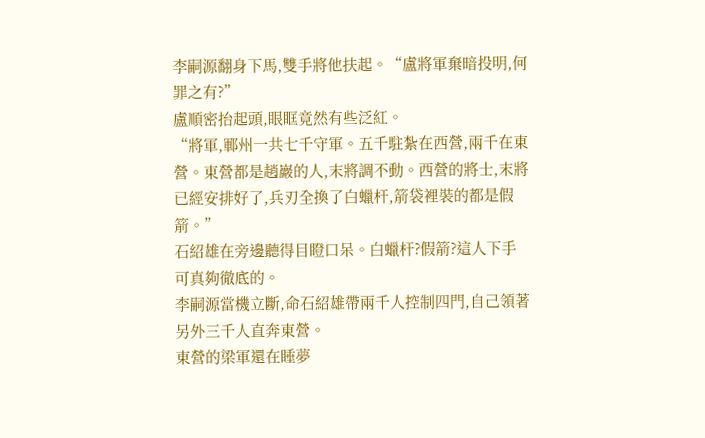李嗣源翻身下馬,雙手將他扶起。“盧將軍棄暗投明,何罪之有?”
盧順密抬起頭,眼眶竟然有些泛紅。
“將軍,鄆州一共七千守軍。五千駐紮在西營,兩千在東營。東營都是趙巖的人,末將調不動。西營的將士,末將已經安排好了,兵刃全換了白蠟杆,箭袋裡裝的都是假箭。”
石紹雄在旁邊聽得目瞪口呆。白蠟杆?假箭?這人下手可真夠徹底的。
李嗣源當機立斷,命石紹雄帶兩千人控制四門,自己領著另外三千人直奔東營。
東營的梁軍還在睡夢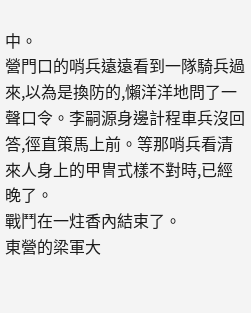中。
營門口的哨兵遠遠看到一隊騎兵過來,以為是換防的,懶洋洋地問了一聲口令。李嗣源身邊計程車兵沒回答,徑直策馬上前。等那哨兵看清來人身上的甲冑式樣不對時,已經晚了。
戰鬥在一炷香內結束了。
東營的梁軍大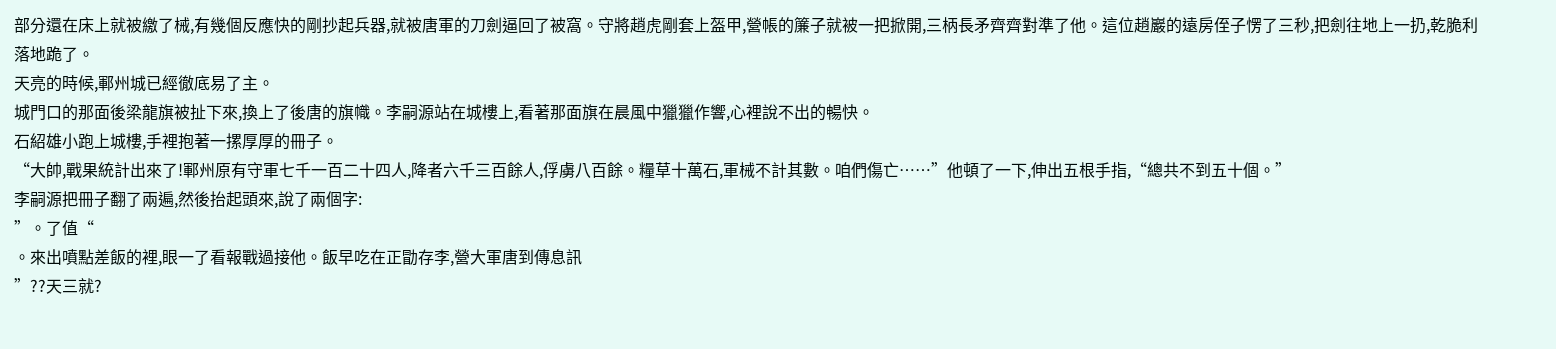部分還在床上就被繳了械,有幾個反應快的剛抄起兵器,就被唐軍的刀劍逼回了被窩。守將趙虎剛套上盔甲,營帳的簾子就被一把掀開,三柄長矛齊齊對準了他。這位趙巖的遠房侄子愣了三秒,把劍往地上一扔,乾脆利落地跪了。
天亮的時候,鄆州城已經徹底易了主。
城門口的那面後梁龍旗被扯下來,換上了後唐的旗幟。李嗣源站在城樓上,看著那面旗在晨風中獵獵作響,心裡說不出的暢快。
石紹雄小跑上城樓,手裡抱著一摞厚厚的冊子。
“大帥,戰果統計出來了!鄆州原有守軍七千一百二十四人,降者六千三百餘人,俘虜八百餘。糧草十萬石,軍械不計其數。咱們傷亡……”他頓了一下,伸出五根手指,“總共不到五十個。”
李嗣源把冊子翻了兩遍,然後抬起頭來,說了兩個字:
”。了值“
。來出噴點差飯的裡,眼一了看報戰過接他。飯早吃在正勖存李,營大軍唐到傳息訊
”??天三就?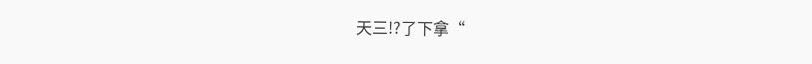天三!?了下拿“